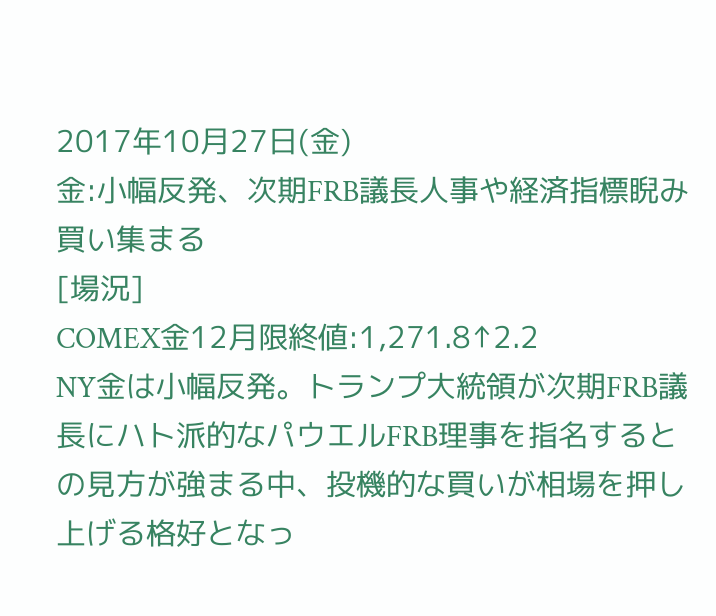2017年10月27日(金)
金:小幅反発、次期FRB議長人事や経済指標睨み買い集まる
[場況]
COMEX金12月限終値:1,271.8↑2.2
NY金は小幅反発。トランプ大統領が次期FRB議長にハト派的なパウエルFRB理事を指名するとの見方が強まる中、投機的な買いが相場を押し上げる格好となっ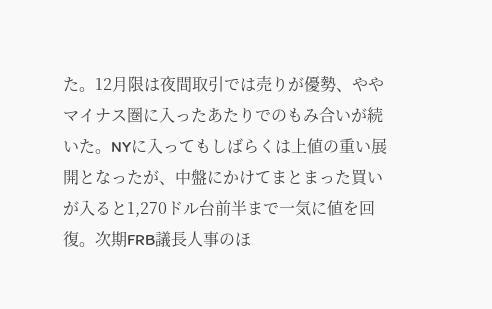た。12月限は夜間取引では売りが優勢、ややマイナス圏に入ったあたりでのもみ合いが続いた。NYに入ってもしばらくは上値の重い展開となったが、中盤にかけてまとまった買いが入ると1,270ドル台前半まで一気に値を回復。次期FRB議長人事のほ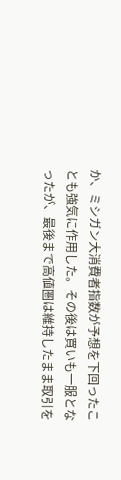か、ミシガン大消費者指数が予想を下回ったことも強気に作用した。その後は買いも一服となったが、最後まで高値圏は維持したまま取引を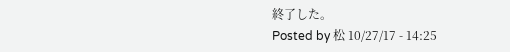終了した。
Posted by 松 10/27/17 - 14:25